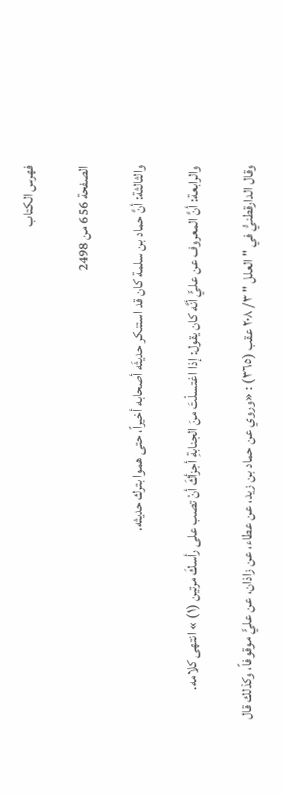فهرس الكتاب

الصفحة 656 من 2498

والثالثة: أنَّ حماد بن سلمة كان قد استنكر حديثَه أصحابه أخيراً، حتى هموا بترك حديثه.

والرابعة: أنَّ المعروف عن عليٍّ أنَّه كان يقول: إذا اغتسلْتَ منَ الجنابةِ أجزأكَ أنْ تصب على رأسكَ مرتين (١) » انتهى كلامه.

وقال الدارقطنيُّ في " العلل " ٣/ ٢٠٨ عقب (٣٦٥) : «وروي عن حماد بن زيد، عن عطاء، عن زاذان، عن عليٍّ موقوفاً، وكذلك قال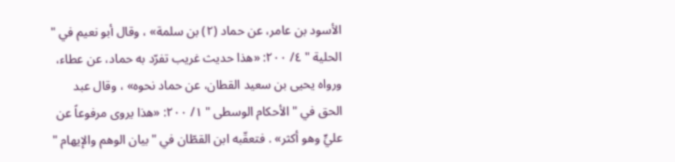الأسود بن عامر، عن حماد (٢) بن سلمة» ، وقال أبو نعيم في " الحلية " ٤/ ٢٠٠: «هذا حديث غريب تفرّد به حماد، عن عطاء، ورواه يحيى بن سعيد القطان، عن حماد نحوه» ، وقال عبد الحق في " الأحكام الوسطى " ١/ ٢٠٠: «هذا يروى مرفوعاً عن عليٍّ وهو أكثر» . فتعقّبه ابن القطّان في "بيان الوهم والإيهام "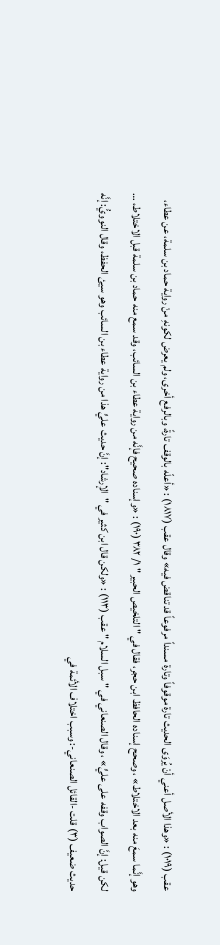عقب (١٠١٩) : «وهذا الأصل أعني أنْ يُروَى الحديث تارة موقوفاً وتارة مسنداً مرفوعاً قد تناقض فيه» وقال عقب (١٨١٧) : «أعلّه بالوقف تارةً، وبالرفع أخرى، ولم يعرض لكونهِ منْ رواية حماد بن سلمة، عن عطاء، وهو إنَّما سمعَ منه بعد الاختلاط» ، وصحح إسناده الحافظ ابن حجر، فقال في " التلخيص الحبير " ١/ ٣٨٢ (١٩٠) : «وإسناده صحيح فإنَّه من رواية عطاء بن السائب، وقد سمع منه حماد بن سلمة قبل الاختلاط، … لكن قيل: إنَّ الصواب وقفه على عليٍّ» ، وقال الصنعاني في " سبل السلام " عقب (١١٣) : «ولكن قال ابن كثير في "الإرشاد": إنَّ حديث عليٍّ هذا من رواية عطاء بن السائب وهو سيئ الحفظ، وقال النوويُّ: إنَّه حديث ضعيف (٣) قلت -القائل الصنعاني-: وسبب اختلاف الأئمة في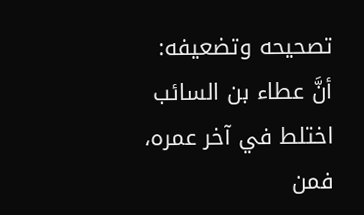تصحيحه وتضعيفه: أنَّ عطاء بن السائب اختلط في آخر عمره، فمن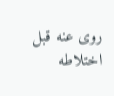روى عنه قبل اختلاطه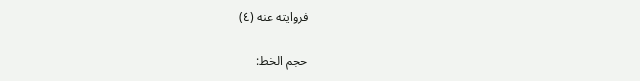فروايته عنه (٤)

حجم الخط: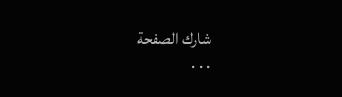شارك الصفحة
. . .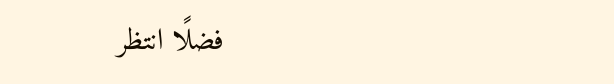فضلًا انتظر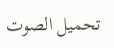تحميل الصوت